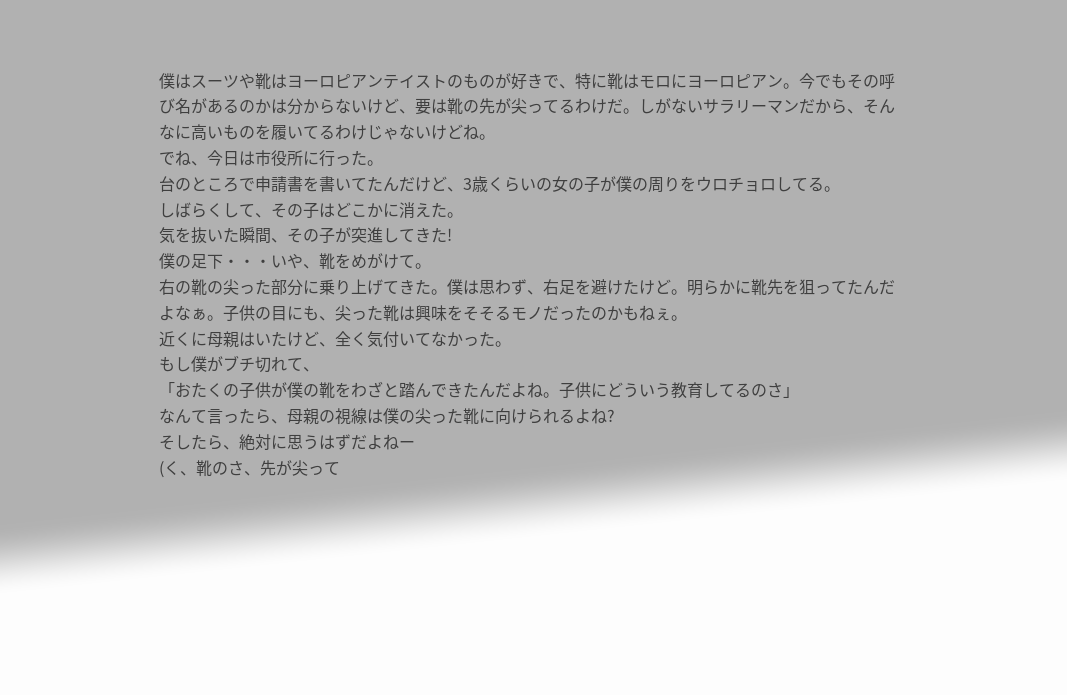僕はスーツや靴はヨーロピアンテイストのものが好きで、特に靴はモロにヨーロピアン。今でもその呼び名があるのかは分からないけど、要は靴の先が尖ってるわけだ。しがないサラリーマンだから、そんなに高いものを履いてるわけじゃないけどね。
でね、今日は市役所に行った。
台のところで申請書を書いてたんだけど、3歳くらいの女の子が僕の周りをウロチョロしてる。
しばらくして、その子はどこかに消えた。
気を抜いた瞬間、その子が突進してきた!
僕の足下・・・いや、靴をめがけて。
右の靴の尖った部分に乗り上げてきた。僕は思わず、右足を避けたけど。明らかに靴先を狙ってたんだよなぁ。子供の目にも、尖った靴は興味をそそるモノだったのかもねぇ。
近くに母親はいたけど、全く気付いてなかった。
もし僕がブチ切れて、
「おたくの子供が僕の靴をわざと踏んできたんだよね。子供にどういう教育してるのさ」
なんて言ったら、母親の視線は僕の尖った靴に向けられるよね?
そしたら、絶対に思うはずだよねー
(く、靴のさ、先が尖って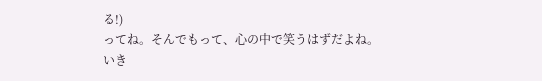る!)
ってね。そんでもって、心の中で笑うはずだよね。
いき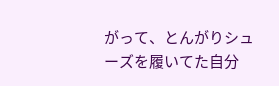がって、とんがりシューズを履いてた自分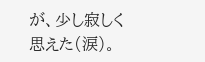が、少し寂しく思えた(涙)。